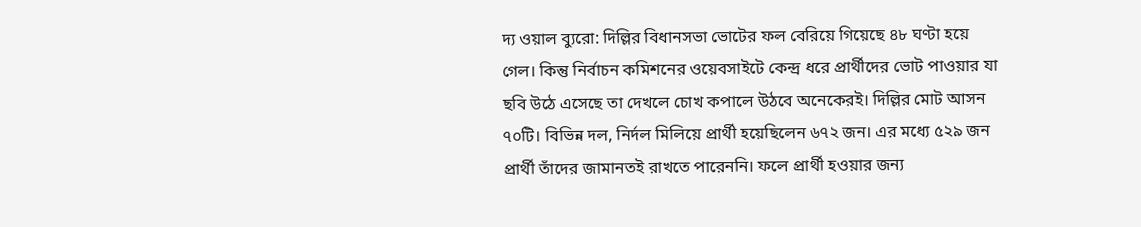দ্য ওয়াল ব্যুরো: দিল্লির বিধানসভা ভোটের ফল বেরিয়ে গিয়েছে ৪৮ ঘণ্টা হয়ে গেল। কিন্তু নির্বাচন কমিশনের ওয়েবসাইটে কেন্দ্র ধরে প্রার্থীদের ভোট পাওয়ার যা ছবি উঠে এসেছে তা দেখলে চোখ কপালে উঠবে অনেকেরই। দিল্লির মোট আসন ৭০টি। বিভিন্ন দল, নির্দল মিলিয়ে প্রার্থী হয়েছিলেন ৬৭২ জন। এর মধ্যে ৫২৯ জন প্রার্থী তাঁদের জামানতই রাখতে পারেননি। ফলে প্রার্থী হওয়ার জন্য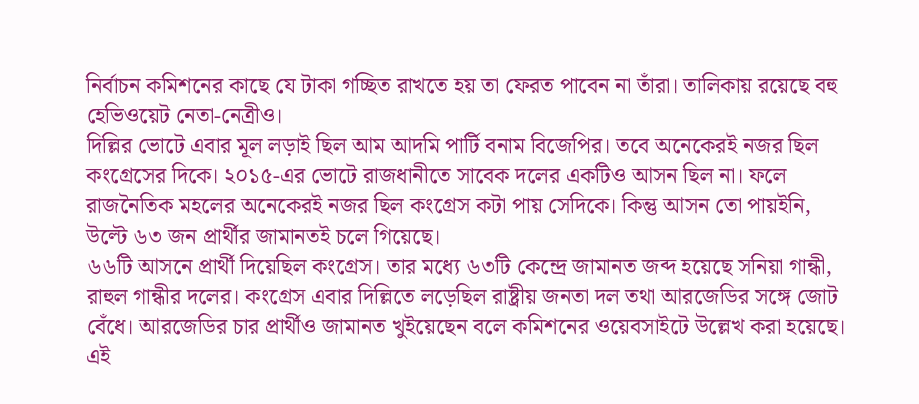নির্বাচন কমিশনের কাছে যে টাকা গচ্ছিত রাখতে হয় তা ফেরত পাবেন না তাঁরা। তালিকায় রয়েছে বহু হেভিওয়েট নেতা-নেত্রীও।
দিল্লির ভোটে এবার মূল লড়াই ছিল আম আদমি পার্টি বনাম বিজেপির। তবে অনেকেরই নজর ছিল কংগ্রেসের দিকে। ২০১৫-এর ভোটে রাজধানীতে সাবেক দলের একটিও আসন ছিল না। ফলে রাজনৈতিক মহলের অনেকেরই নজর ছিল কংগ্রেস কটা পায় সেদিকে। কিন্তু আসন তো পায়ইনি, উল্টে ৬৩ জন প্রার্থীর জামানতই চলে গিয়েছে।
৬৬টি আসনে প্রার্থী দিয়েছিল কংগ্রেস। তার মধ্যে ৬৩টি কেন্দ্রে জামানত জব্দ হয়েছে সনিয়া গান্ধী, রাহুল গান্ধীর দলের। কংগ্রেস এবার দিল্লিতে লড়েছিল রাষ্ট্রীয় জনতা দল তথা আরজেডির সঙ্গে জোট বেঁধে। আরজেডির চার প্রার্থীও জামানত খুইয়েছেন বলে কমিশনের ওয়েবসাইটে উল্লেখ করা হয়েছে। এই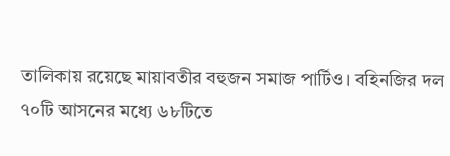তালিকায় রয়েছে মায়াবতীর বহুজন সমাজ পার্টিও। বহিনজির দল ৭০টি আসনের মধ্যে ৬৮টিতে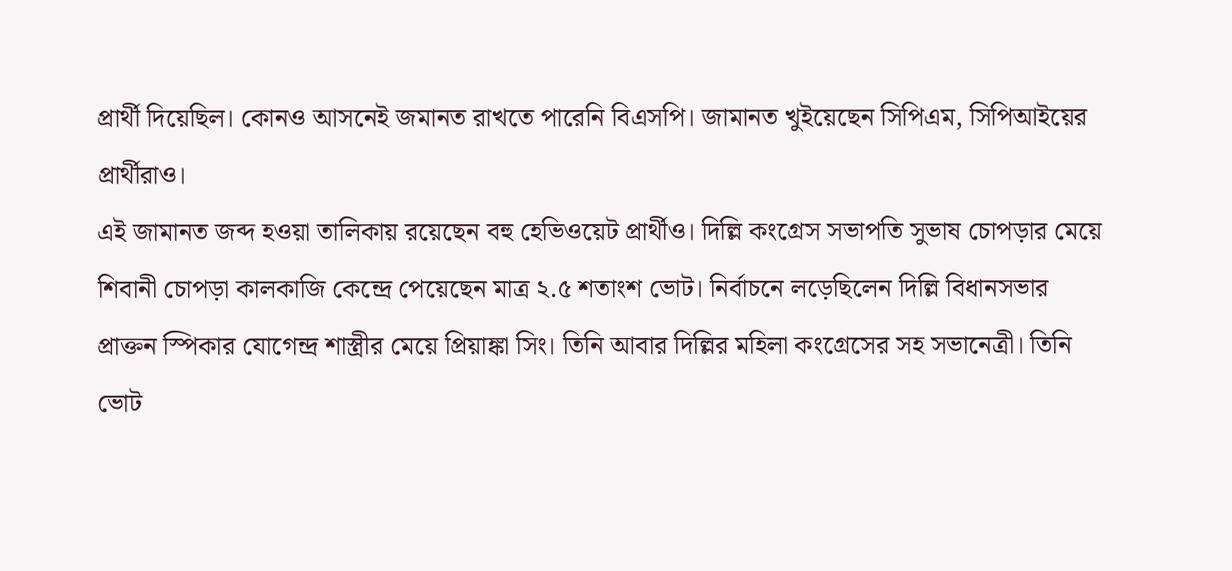প্রার্থী দিয়েছিল। কোনও আসনেই জমানত রাখতে পারেনি বিএসপি। জামানত খুইয়েছেন সিপিএম, সিপিআইয়ের প্রার্থীরাও।
এই জামানত জব্দ হওয়া তালিকায় রয়েছেন বহু হেভিওয়েট প্রার্থীও। দিল্লি কংগ্রেস সভাপতি সুভাষ চোপড়ার মেয়ে শিবানী চোপড়া কালকাজি কেন্দ্রে পেয়েছেন মাত্র ২.৫ শতাংশ ভোট। নির্বাচনে লড়েছিলেন দিল্লি বিধানসভার প্রাক্তন স্পিকার যোগেন্দ্র শাস্ত্রীর মেয়ে প্রিয়াঙ্কা সিং। তিনি আবার দিল্লির মহিলা কংগ্রেসের সহ সভানেত্রী। তিনি ভোট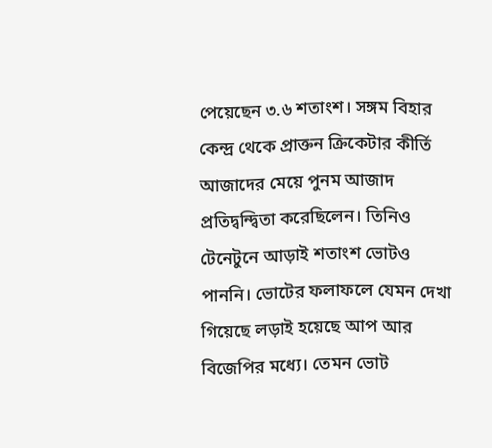পেয়েছেন ৩.৬ শতাংশ। সঙ্গম বিহার কেন্দ্র থেকে প্রাক্তন ক্রিকেটার কীর্তি আজাদের মেয়ে পুনম আজাদ প্রতিদ্বন্দ্বিতা করেছিলেন। তিনিও টেনেটুনে আড়াই শতাংশ ভোটও পাননি। ভোটের ফলাফলে যেমন দেখা গিয়েছে লড়াই হয়েছে আপ আর বিজেপির মধ্যে। তেমন ভোট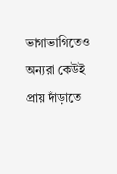ভাগাভাগিতেও অন্যরা কেউই প্রায় দাঁড়াতে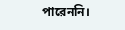পারেননি।